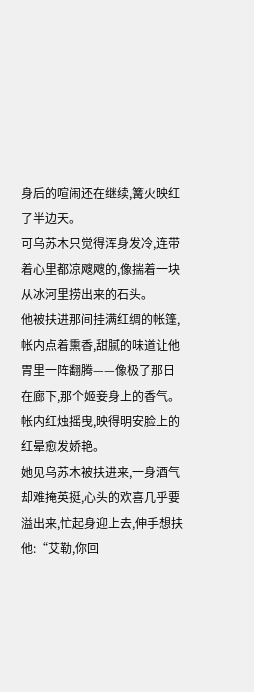身后的喧闹还在继续,篝火映红了半边天。
可乌苏木只觉得浑身发冷,连带着心里都凉飕飕的,像揣着一块从冰河里捞出来的石头。
他被扶进那间挂满红绸的帐篷,帐内点着熏香,甜腻的味道让他胃里一阵翻腾——像极了那日在廊下,那个姬妾身上的香气。
帐内红烛摇曳,映得明安脸上的红晕愈发娇艳。
她见乌苏木被扶进来,一身酒气却难掩英挺,心头的欢喜几乎要溢出来,忙起身迎上去,伸手想扶他:“艾勒,你回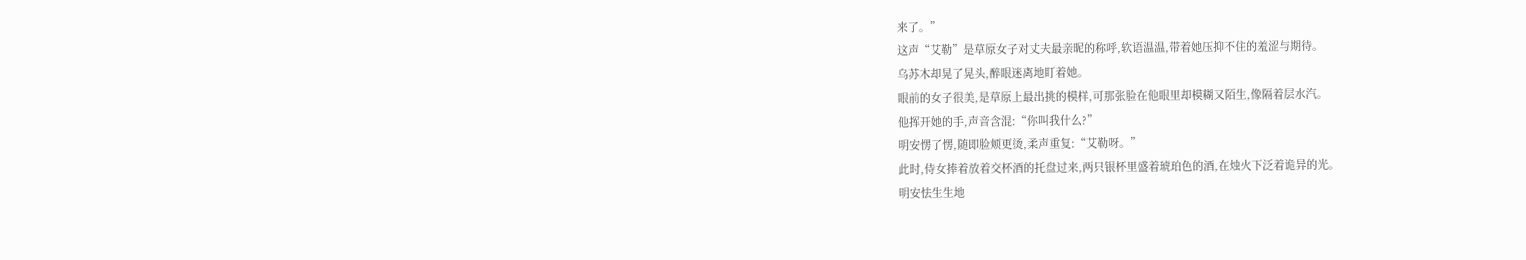来了。”
这声“艾勒”是草原女子对丈夫最亲昵的称呼,软语温温,带着她压抑不住的羞涩与期待。
乌苏木却晃了晃头,醉眼迷离地盯着她。
眼前的女子很美,是草原上最出挑的模样,可那张脸在他眼里却模糊又陌生,像隔着层水汽。
他挥开她的手,声音含混:“你叫我什么?”
明安愣了愣,随即脸颊更烫,柔声重复:“艾勒呀。”
此时,侍女捧着放着交杯酒的托盘过来,两只银杯里盛着琥珀色的酒,在烛火下泛着诡异的光。
明安怯生生地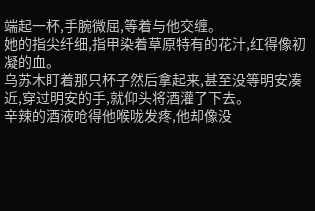端起一杯,手腕微屈,等着与他交缠。
她的指尖纤细,指甲染着草原特有的花汁,红得像初凝的血。
乌苏木盯着那只杯子然后拿起来,甚至没等明安凑近,穿过明安的手,就仰头将酒灌了下去。
辛辣的酒液呛得他喉咙发疼,他却像没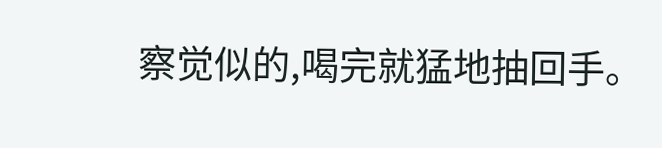察觉似的,喝完就猛地抽回手。